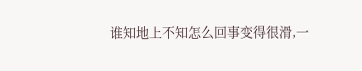谁知地上不知怎么回事变得很滑,一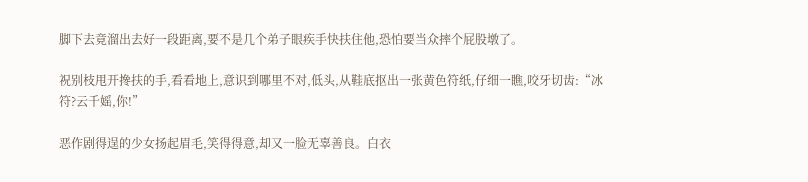脚下去竟溜出去好一段距离,要不是几个弟子眼疾手快扶住他,恐怕要当众摔个屁股墩了。

祝别枝甩开搀扶的手,看看地上,意识到哪里不对,低头,从鞋底抠出一张黄色符纸,仔细一瞧,咬牙切齿:“冰符?云千媱,你!”

恶作剧得逞的少女扬起眉毛,笑得得意,却又一脸无辜善良。白衣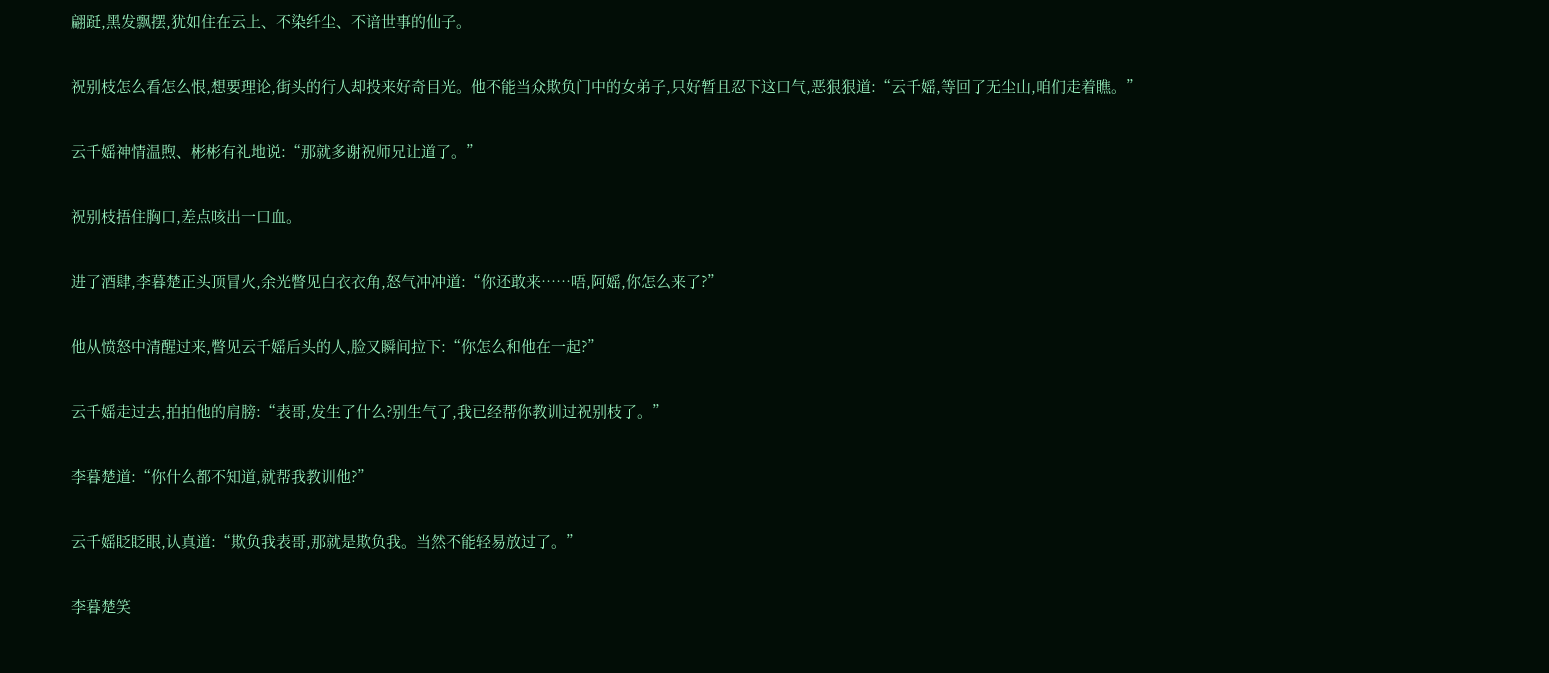翩跹,黑发飘摆,犹如住在云上、不染纤尘、不谙世事的仙子。

祝别枝怎么看怎么恨,想要理论,街头的行人却投来好奇目光。他不能当众欺负门中的女弟子,只好暂且忍下这口气,恶狠狠道:“云千媱,等回了无尘山,咱们走着瞧。”

云千媱神情温煦、彬彬有礼地说:“那就多谢祝师兄让道了。”

祝别枝捂住胸口,差点咳出一口血。

进了酒肆,李暮楚正头顶冒火,余光瞥见白衣衣角,怒气冲冲道:“你还敢来……唔,阿媱,你怎么来了?”

他从愤怒中清醒过来,瞥见云千媱后头的人,脸又瞬间拉下:“你怎么和他在一起?”

云千媱走过去,拍拍他的肩膀:“表哥,发生了什么?别生气了,我已经帮你教训过祝别枝了。”

李暮楚道:“你什么都不知道,就帮我教训他?”

云千媱眨眨眼,认真道:“欺负我表哥,那就是欺负我。当然不能轻易放过了。”

李暮楚笑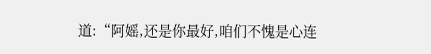道:“阿媱,还是你最好,咱们不愧是心连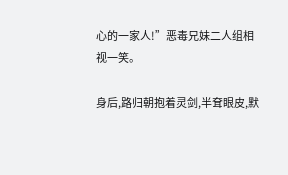心的一家人!”恶毒兄妹二人组相视一笑。

身后,路归朝抱着灵剑,半耷眼皮,默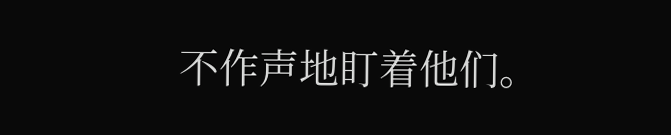不作声地盯着他们。